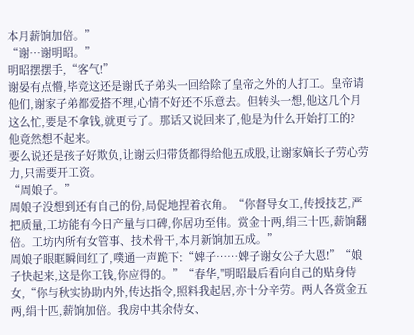本月薪饷加倍。”
“谢…谢明昭。”
明昭摆摆手,“客气!”
谢晏有点懵,毕竞这还是谢氏子弟头一回给除了皇帝之外的人打工。皇帝请他们,谢家子弟都爱搭不理,心情不好还不乐意去。但转头一想,他这几个月这么忙,要是不拿钱,就更亏了。那话又说回来了,他是为什么开始打工的?
他竟然想不起来。
要么说还是孩子好欺负,让谢云归带货都得给他五成股,让谢家嫡长子劳心劳力,只需要开工资。
“周娘子。”
周娘子没想到还有自己的份,局促地捏着衣角。“你督导女工,传授技艺,严把质量,工坊能有今日产量与口碑,你居功至伟。赏金十两,绢三十匹,薪饷翻倍。工坊内所有女管事、技术骨干,本月新饷加五成。”
周娘子眼眶瞬间红了,噗通一声跪下:“婢子……婢子谢女公子大恩!”“娘子快起来,这是你工钱,你应得的。”“春华,"明昭最后看向自己的贴身侍女,“你与秋实协助内外,传达指令,照料我起居,亦十分辛劳。两人各赏金五两,绢十匹,薪饷加倍。我房中其余侍女、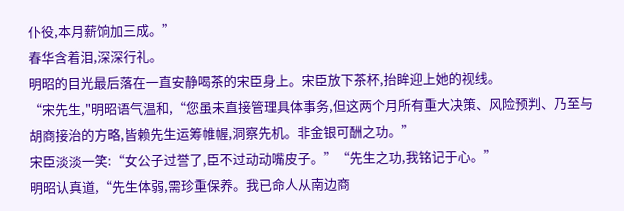仆役,本月薪饷加三成。”
春华含着泪,深深行礼。
明昭的目光最后落在一直安静喝茶的宋臣身上。宋臣放下茶杯,抬眸迎上她的视线。
“宋先生,"明昭语气温和,“您虽未直接管理具体事务,但这两个月所有重大决策、风险预判、乃至与胡商接治的方略,皆赖先生运筹帷幄,洞察先机。非金银可酬之功。”
宋臣淡淡一笑:“女公子过誉了,臣不过动动嘴皮子。”“先生之功,我铭记于心。”
明昭认真道,“先生体弱,需珍重保养。我已命人从南边商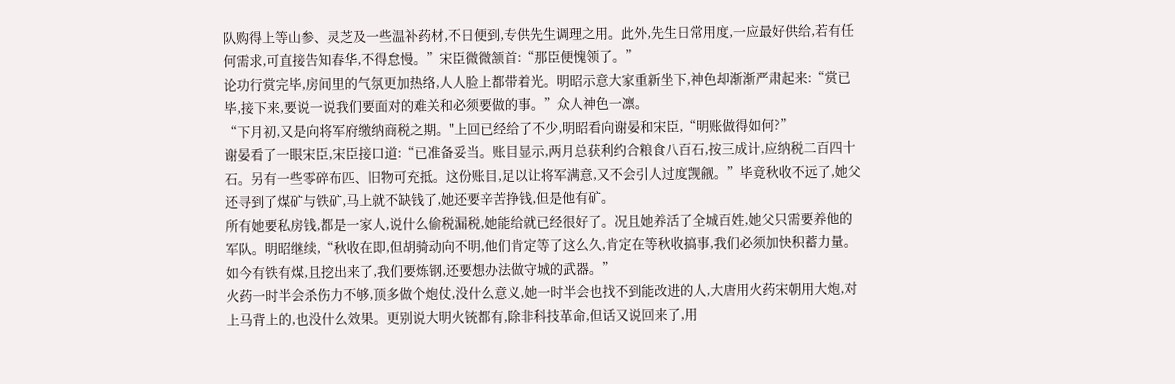队购得上等山参、灵芝及一些温补药材,不日便到,专供先生调理之用。此外,先生日常用度,一应最好供给,若有任何需求,可直接告知春华,不得怠慢。”宋臣微微颔首:“那臣便愧领了。”
论功行赏完毕,房间里的气氛更加热络,人人脸上都带着光。明昭示意大家重新坐下,神色却渐渐严肃起来:“赏已毕,接下来,要说一说我们要面对的难关和必须要做的事。”众人神色一凛。
“下月初,又是向将军府缴纳商税之期。"上回已经给了不少,明昭看向谢晏和宋臣,“明账做得如何?”
谢晏看了一眼宋臣,宋臣接口道:“已准备妥当。账目显示,两月总获利约合粮食八百石,按三成计,应纳税二百四十石。另有一些零碎布匹、旧物可充抵。这份账目,足以让将军满意,又不会引人过度觊觎。”毕竟秋收不远了,她父还寻到了煤矿与铁矿,马上就不缺钱了,她还要辛苦挣钱,但是他有矿。
所有她要私房钱,都是一家人,说什么偷税漏税,她能给就已经很好了。况且她养活了全城百姓,她父只需要养他的军队。明昭继续,“秋收在即,但胡骑动向不明,他们肯定等了这么久,肯定在等秋收搞事,我们必须加快积蓄力量。如今有铁有煤,且挖出来了,我们要炼钢,还要想办法做守城的武器。”
火药一时半会杀伤力不够,顶多做个炮仗,没什么意义,她一时半会也找不到能改进的人,大唐用火药宋朝用大炮,对上马背上的,也没什么效果。更别说大明火铳都有,除非科技革命,但话又说回来了,用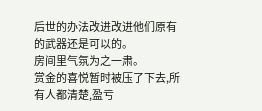后世的办法改进改进他们原有的武器还是可以的。
房间里气氛为之一肃。
赏金的喜悦暂时被压了下去,所有人都清楚,盈亏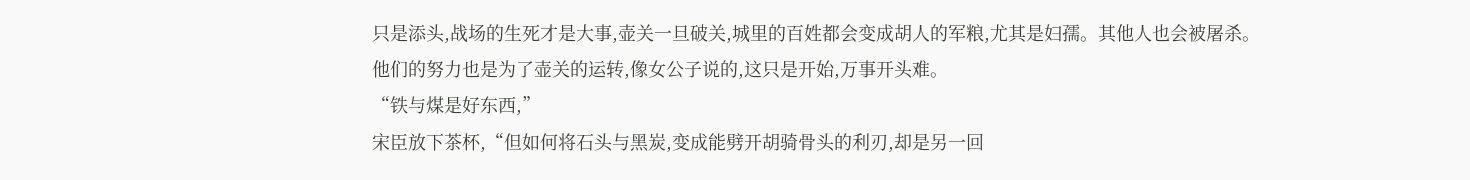只是添头,战场的生死才是大事,壶关一旦破关,城里的百姓都会变成胡人的军粮,尤其是妇孺。其他人也会被屠杀。
他们的努力也是为了壶关的运转,像女公子说的,这只是开始,万事开头难。
“铁与煤是好东西,”
宋臣放下茶杯,“但如何将石头与黑炭,变成能劈开胡骑骨头的利刃,却是另一回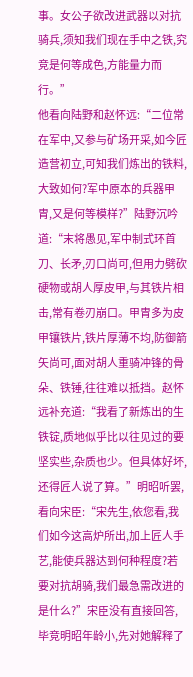事。女公子欲改进武器以对抗骑兵,须知我们现在手中之铁,究竞是何等成色,方能量力而行。”
他看向陆野和赵怀远:“二位常在军中,又参与矿场开采,如今匠造营初立,可知我们炼出的铁料,大致如何?军中原本的兵器甲胄,又是何等模样?”陆野沉吟道:“末将愚见,军中制式环首刀、长矛,刃口尚可,但用力劈砍硬物或胡人厚皮甲,与其铁片相击,常有卷刃崩口。甲胄多为皮甲镶铁片,铁片厚薄不均,防御箭矢尚可,面对胡人重骑冲锋的骨朵、铁锤,往往难以抵挡。赵怀远补充道:“我看了新炼出的生铁锭,质地似乎比以往见过的要坚实些,杂质也少。但具体好坏,还得匠人说了算。”明昭听罢,看向宋臣:“宋先生,依您看,我们如今这高炉所出,加上匠人手艺,能使兵器达到何种程度?若要对抗胡骑,我们最急需改进的是什么?”宋臣没有直接回答,毕竞明昭年龄小,先对她解释了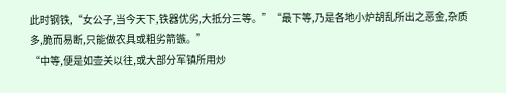此时钢铁,“女公子,当今天下,铁器优劣,大抵分三等。”“最下等,乃是各地小炉胡乱所出之恶金,杂质多,脆而易断,只能做农具或粗劣箭镞。”
“中等,便是如壶关以往,或大部分军镇所用炒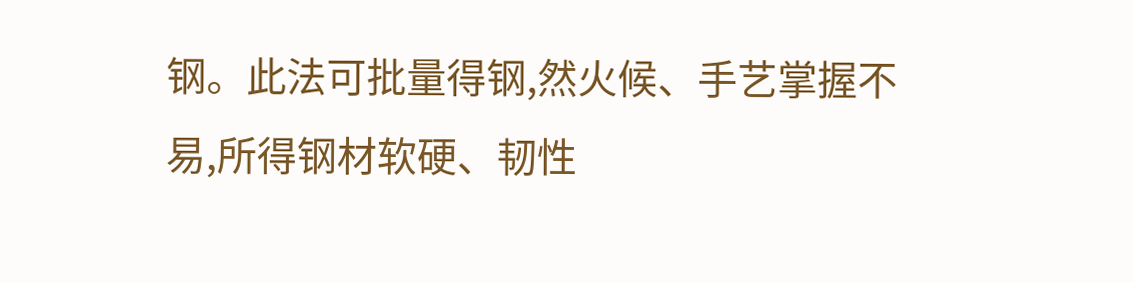钢。此法可批量得钢,然火候、手艺掌握不易,所得钢材软硬、韧性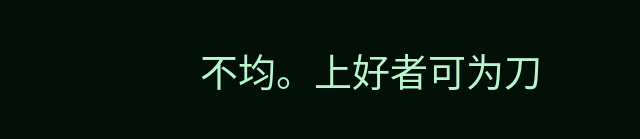不均。上好者可为刀